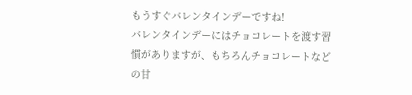もうすぐバレンタインデーですね!
バレンタインデーにはチョコレートを渡す習慣がありますが、もちろんチョコレートなどの甘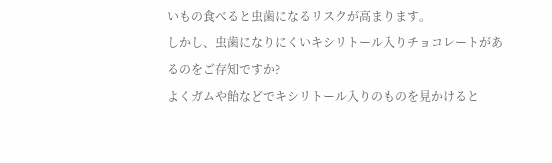いもの食べると虫歯になるリスクが高まります。
しかし、虫歯になりにくいキシリトール入りチョコレートがあるのをご存知ですか?
よくガムや飴などでキシリトール入りのものを見かけると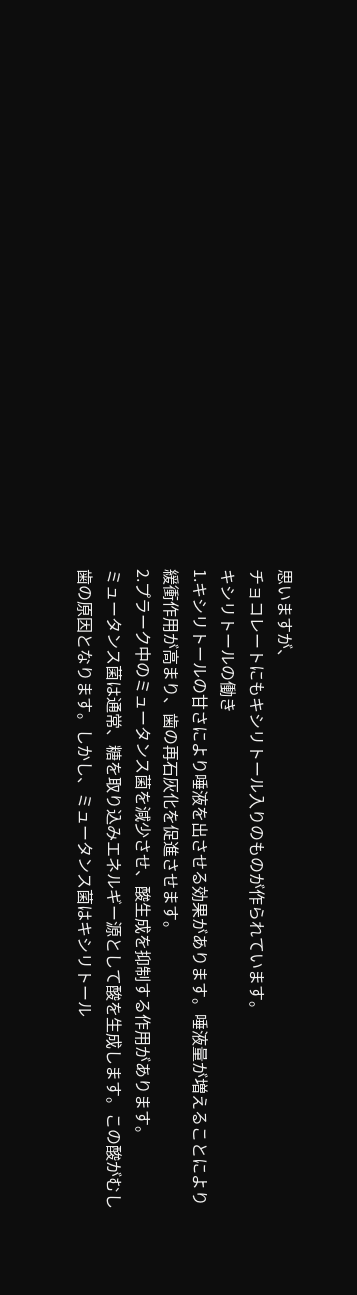思いますが、
チョコレートにもキシリトール入りのものが作られています。
キシリトールの働き
1.キシリトールの甘さにより唾液を出させる効果があります。唾液量が増えることにより緩衝作用が高まり、歯の再石灰化を促進させます。
2.プラーク中のミュータンス菌を減少させ、酸生成を抑制する作用があります。
ミュータンス菌は通常、糖を取り込みエネルギー源として酸を生成します。この酸がむし歯の原因となります。しかし、ミュータンス菌はキシリトール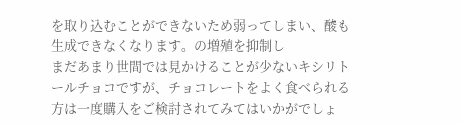を取り込むことができないため弱ってしまい、酸も生成できなくなります。の増殖を抑制し
まだあまり世間では見かけることが少ないキシリトールチョコですが、チョコレートをよく食べられる方は一度購入をご検討されてみてはいかがでしょ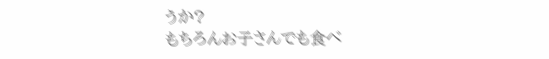うか?
もちろんお子さんでも食べ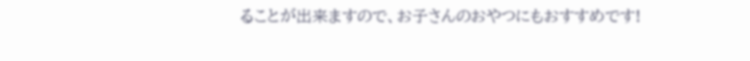ることが出来ますので、お子さんのおやつにもおすすめです!